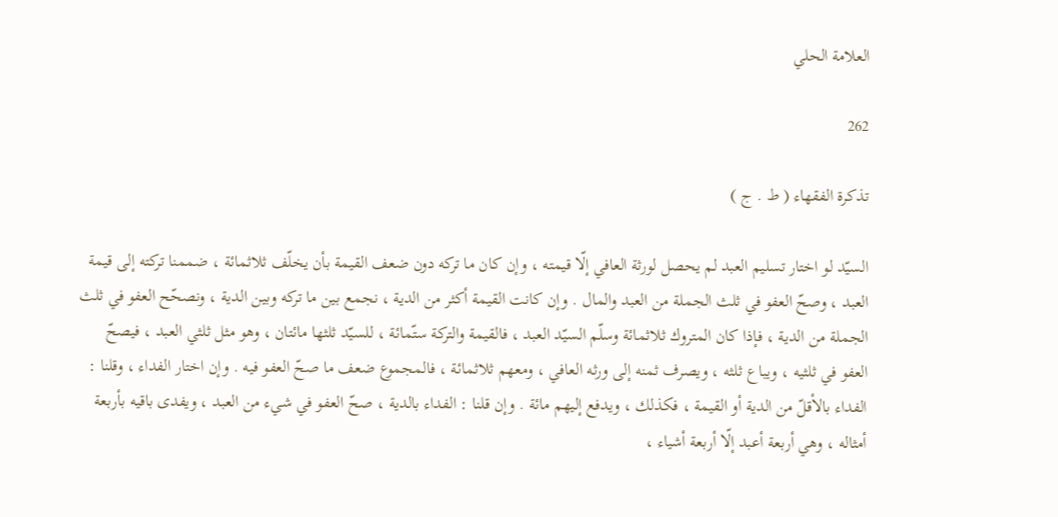العلامة الحلي

262

تذكرة الفقهاء ( ط . ج )

السيّد لو اختار تسليم العبد لم يحصل لورثة العافي إلّا قيمته ، وإن كان ما تركه دون ضعف القيمة بأن يخلّف ثلاثمائة ، ضممنا تركته إلى قيمة العبد ، وصحّ العفو في ثلث الجملة من العبد والمال . وإن كانت القيمة أكثر من الدية ، نجمع بين ما تركه وبين الدية ، ونصحّح العفو في ثلث الجملة من الدية ، فإذا كان المتروك ثلاثمائة وسلّم السيّد العبد ، فالقيمة والتركة ستّمائة ، للسيّد ثلثها مائتان ، وهو مثل ثلثي العبد ، فيصحّ العفو في ثلثيه ، ويباع ثلثه ، ويصرف ثمنه إلى ورثه العافي ، ومعهم ثلاثمائة ، فالمجموع ضعف ما صحّ العفو فيه . وإن اختار الفداء ، وقلنا : الفداء بالأقلّ من الدية أو القيمة ، فكذلك ، ويدفع إليهم مائة . وإن قلنا : الفداء بالدية ، صحّ العفو في شيء من العبد ، ويفدى باقيه بأربعة أمثاله ، وهي أربعة أعبد إلّا أربعة أشياء ،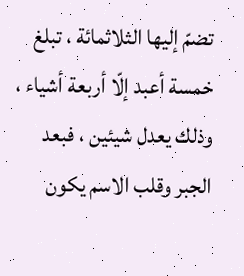تضمّ إليها الثلاثمائة ، تبلغ خمسة أعبد إلّا أربعة أشياء ، وذلك يعدل شيئين ، فبعد الجبر وقلب الاسم يكون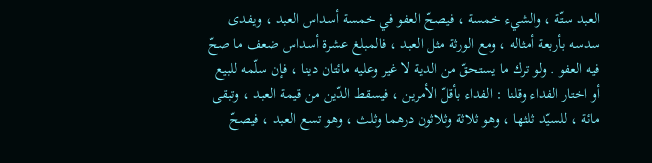العبد ستّة ، والشيء خمسة ، فيصحّ العفو في خمسة أسداس العبد ، ويفدى سدسه بأربعة أمثاله ، ومع الورثة مثل العبد ، فالمبلغ عشرة أسداس ضعف ما صحّ فيه العفو . ولو ترك ما يستحقّ من الدية لا غير وعليه مائتان دينا ، فإن سلّمه للبيع أو اختار الفداء وقلنا : الفداء بأقلّ الأمرين ، فيسقط الدّين من قيمة العبد ، وتبقى مائة ، للسيّد ثلثها ، وهو ثلاثة وثلاثون درهما وثلث ، وهو تسع العبد ، فيصحّ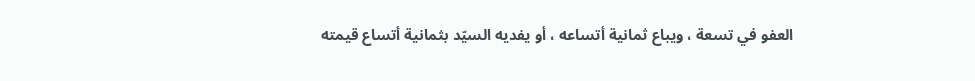العفو في تسعة ، ويباع ثمانية أتساعه ، أو يفديه السيّد بثمانية أتساع قيمته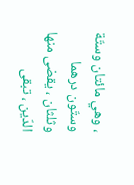، وهي مائتان وستّة وستّون درهما وثلثان ، يقضى منها الدّين ، تبقى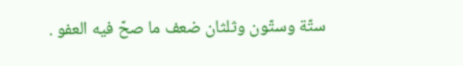ستّة وستّون وثلثان ضعف ما صحّ فيه العفو .